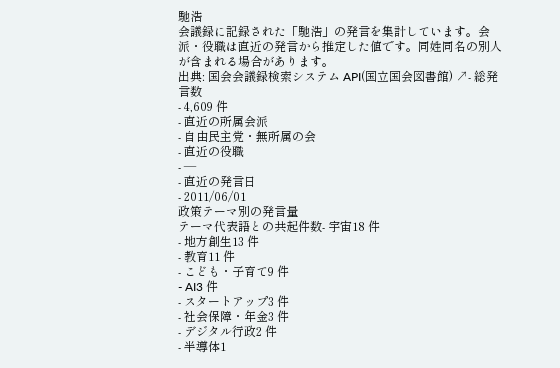馳浩
会議録に記録された「馳浩」の発言を集計しています。会派・役職は直近の発言から推定した値です。同姓同名の別人が含まれる場合があります。
出典: 国会会議録検索システム API(国立国会図書館) ↗- 総発言数
- 4,609 件
- 直近の所属会派
- 自由民主党・無所属の会
- 直近の役職
- —
- 直近の発言日
- 2011/06/01
政策テーマ別の発言量
テーマ代表語との共起件数- 宇宙18 件
- 地方創生13 件
- 教育11 件
- こども・子育て9 件
- AI3 件
- スタートアップ3 件
- 社会保障・年金3 件
- デジタル行政2 件
- 半導体1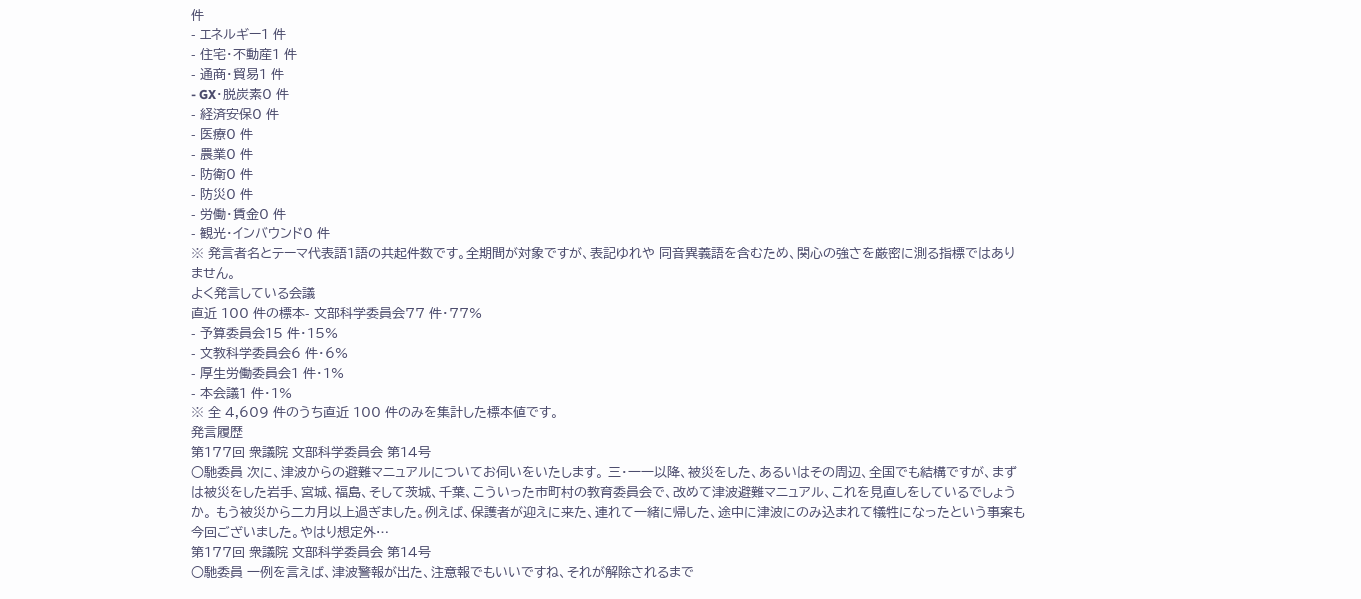件
- エネルギー1 件
- 住宅・不動産1 件
- 通商・貿易1 件
- GX・脱炭素0 件
- 経済安保0 件
- 医療0 件
- 農業0 件
- 防衛0 件
- 防災0 件
- 労働・賃金0 件
- 観光・インバウンド0 件
※ 発言者名とテーマ代表語1語の共起件数です。全期間が対象ですが、表記ゆれや 同音異義語を含むため、関心の強さを厳密に測る指標ではありません。
よく発言している会議
直近 100 件の標本- 文部科学委員会77 件・77%
- 予算委員会15 件・15%
- 文教科学委員会6 件・6%
- 厚生労働委員会1 件・1%
- 本会議1 件・1%
※ 全 4,609 件のうち直近 100 件のみを集計した標本値です。
発言履歴
第177回 衆議院 文部科学委員会 第14号
○馳委員 次に、津波からの避難マニュアルについてお伺いをいたします。 三・一一以降、被災をした、あるいはその周辺、全国でも結構ですが、まずは被災をした岩手、宮城、福島、そして茨城、千葉、こういった市町村の教育委員会で、改めて津波避難マニュアル、これを見直しをしているでしょうか。 もう被災から二カ月以上過ぎました。例えば、保護者が迎えに来た、連れて一緒に帰した、途中に津波にのみ込まれて犠牲になったという事案も今回ございました。やはり想定外…
第177回 衆議院 文部科学委員会 第14号
○馳委員 一例を言えば、津波警報が出た、注意報でもいいですね、それが解除されるまで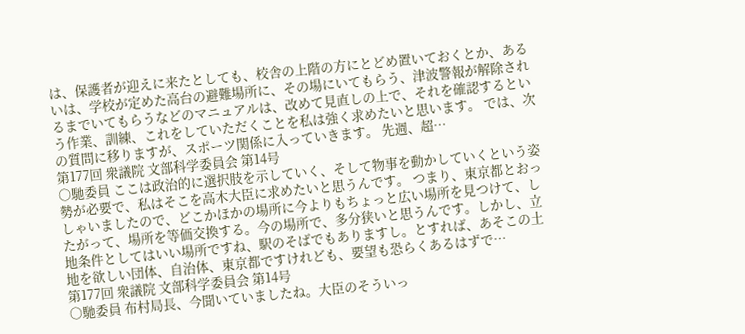は、保護者が迎えに来たとしても、校舎の上階の方にとどめ置いておくとか、あるいは、学校が定めた高台の避難場所に、その場にいてもらう、津波警報が解除されるまでいてもらうなどのマニュアルは、改めて見直しの上で、それを確認するという作業、訓練、これをしていただくことを私は強く求めたいと思います。 では、次の質問に移りますが、スポーツ関係に入っていきます。 先週、超…
第177回 衆議院 文部科学委員会 第14号
○馳委員 ここは政治的に選択肢を示していく、そして物事を動かしていくという姿勢が必要で、私はそこを高木大臣に求めたいと思うんです。 つまり、東京都とおっしゃいましたので、どこかほかの場所に今よりもちょっと広い場所を見つけて、したがって、場所を等価交換する。今の場所で、多分狭いと思うんです。しかし、立地条件としてはいい場所ですね、駅のそばでもありますし。とすれば、あそこの土地を欲しい団体、自治体、東京都ですけれども、要望も恐らくあるはずで…
第177回 衆議院 文部科学委員会 第14号
○馳委員 布村局長、今聞いていましたね。大臣のそういっ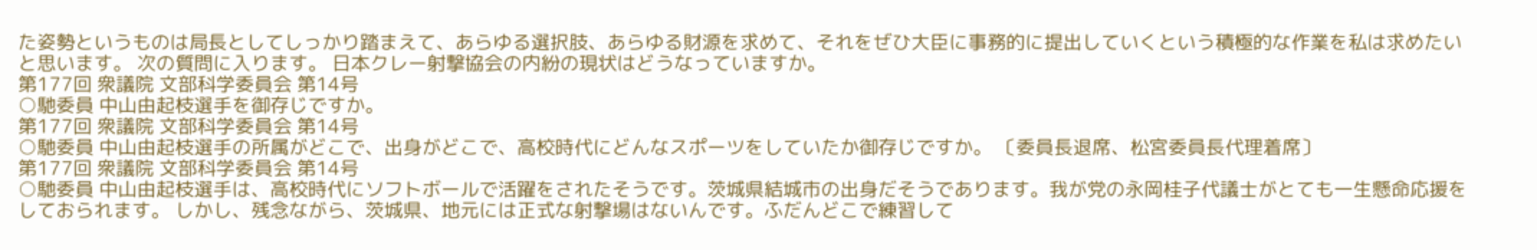た姿勢というものは局長としてしっかり踏まえて、あらゆる選択肢、あらゆる財源を求めて、それをぜひ大臣に事務的に提出していくという積極的な作業を私は求めたいと思います。 次の質問に入ります。 日本クレー射撃協会の内紛の現状はどうなっていますか。
第177回 衆議院 文部科学委員会 第14号
○馳委員 中山由起枝選手を御存じですか。
第177回 衆議院 文部科学委員会 第14号
○馳委員 中山由起枝選手の所属がどこで、出身がどこで、高校時代にどんなスポーツをしていたか御存じですか。 〔委員長退席、松宮委員長代理着席〕
第177回 衆議院 文部科学委員会 第14号
○馳委員 中山由起枝選手は、高校時代にソフトボールで活躍をされたそうです。茨城県結城市の出身だそうであります。我が党の永岡桂子代議士がとても一生懸命応援をしておられます。 しかし、残念ながら、茨城県、地元には正式な射撃場はないんです。ふだんどこで練習して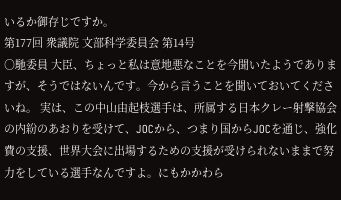いるか御存じですか。
第177回 衆議院 文部科学委員会 第14号
○馳委員 大臣、ちょっと私は意地悪なことを今聞いたようでありますが、そうではないんです。今から言うことを聞いておいてくださいね。 実は、この中山由起枝選手は、所属する日本クレー射撃協会の内紛のあおりを受けて、JOCから、つまり国からJOCを通じ、強化費の支援、世界大会に出場するための支援が受けられないままで努力をしている選手なんですよ。にもかかわら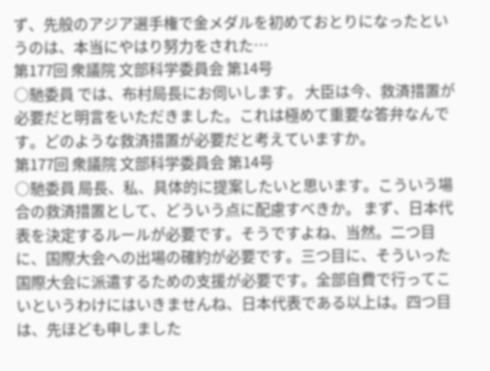ず、先般のアジア選手権で金メダルを初めておとりになったというのは、本当にやはり努力をされた…
第177回 衆議院 文部科学委員会 第14号
○馳委員 では、布村局長にお伺いします。 大臣は今、救済措置が必要だと明言をいただきました。これは極めて重要な答弁なんです。どのような救済措置が必要だと考えていますか。
第177回 衆議院 文部科学委員会 第14号
○馳委員 局長、私、具体的に提案したいと思います。こういう場合の救済措置として、どういう点に配慮すべきか。 まず、日本代表を決定するルールが必要です。そうですよね、当然。二つ目に、国際大会への出場の確約が必要です。三つ目に、そういった国際大会に派遣するための支援が必要です。全部自費で行ってこいというわけにはいきませんね、日本代表である以上は。四つ目は、先ほども申しました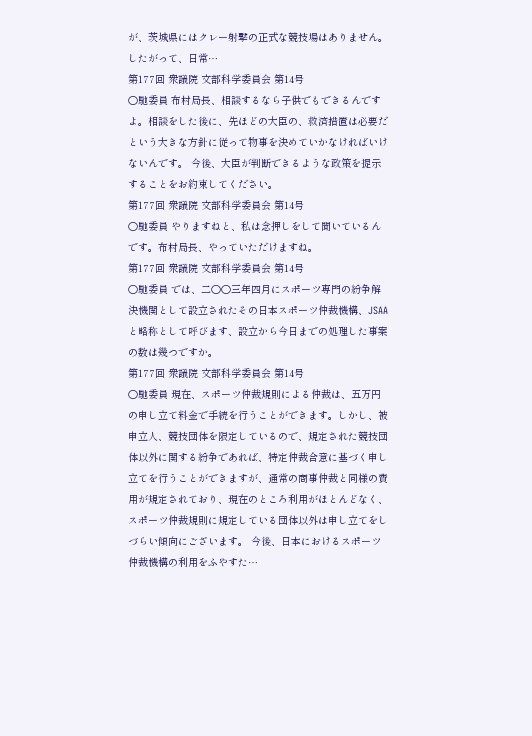が、茨城県にはクレー射撃の正式な競技場はありません。したがって、日常…
第177回 衆議院 文部科学委員会 第14号
○馳委員 布村局長、相談するなら子供でもできるんですよ。相談をした後に、先ほどの大臣の、救済措置は必要だという大きな方針に従って物事を決めていかなければいけないんです。 今後、大臣が判断できるような政策を提示することをお約束してください。
第177回 衆議院 文部科学委員会 第14号
○馳委員 やりますねと、私は念押しをして聞いているんです。布村局長、やっていただけますね。
第177回 衆議院 文部科学委員会 第14号
○馳委員 では、二〇〇三年四月にスポーツ専門の紛争解決機関として設立されたその日本スポーツ仲裁機構、JSAAと略称として呼びます、設立から今日までの処理した事案の数は幾つですか。
第177回 衆議院 文部科学委員会 第14号
○馳委員 現在、スポーツ仲裁規則による仲裁は、五万円の申し立て料金で手続を行うことができます。しかし、被申立人、競技団体を限定しているので、規定された競技団体以外に関する紛争であれば、特定仲裁合意に基づく申し立てを行うことができますが、通常の商事仲裁と同様の費用が規定されており、現在のところ利用がほとんどなく、スポーツ仲裁規則に規定している団体以外は申し立てをしづらい傾向にございます。 今後、日本におけるスポーツ仲裁機構の利用をふやすた…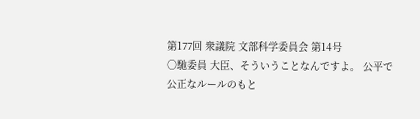第177回 衆議院 文部科学委員会 第14号
○馳委員 大臣、そういうことなんですよ。 公平で公正なルールのもと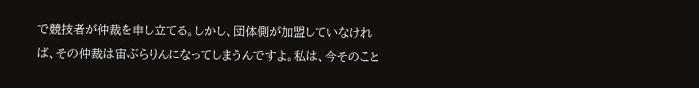で競技者が仲裁を申し立てる。しかし、団体側が加盟していなければ、その仲裁は宙ぶらりんになってしまうんですよ。私は、今そのこと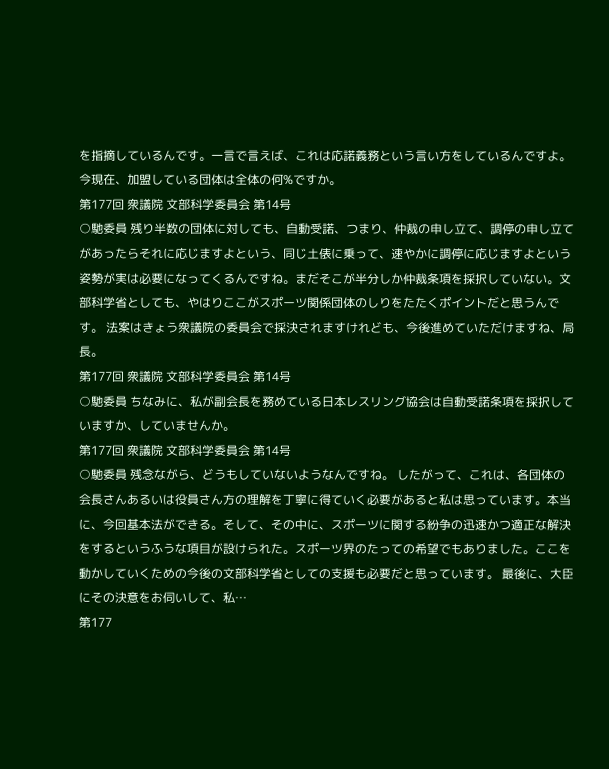を指摘しているんです。一言で言えば、これは応諾義務という言い方をしているんですよ。 今現在、加盟している団体は全体の何%ですか。
第177回 衆議院 文部科学委員会 第14号
○馳委員 残り半数の団体に対しても、自動受諾、つまり、仲裁の申し立て、調停の申し立てがあったらそれに応じますよという、同じ土俵に乗って、速やかに調停に応じますよという姿勢が実は必要になってくるんですね。まだそこが半分しか仲裁条項を採択していない。文部科学省としても、やはりここがスポーツ関係団体のしりをたたくポイントだと思うんです。 法案はきょう衆議院の委員会で採決されますけれども、今後進めていただけますね、局長。
第177回 衆議院 文部科学委員会 第14号
○馳委員 ちなみに、私が副会長を務めている日本レスリング協会は自動受諾条項を採択していますか、していませんか。
第177回 衆議院 文部科学委員会 第14号
○馳委員 残念ながら、どうもしていないようなんですね。 したがって、これは、各団体の会長さんあるいは役員さん方の理解を丁寧に得ていく必要があると私は思っています。本当に、今回基本法ができる。そして、その中に、スポーツに関する紛争の迅速かつ適正な解決をするというふうな項目が設けられた。スポーツ界のたっての希望でもありました。ここを動かしていくための今後の文部科学省としての支援も必要だと思っています。 最後に、大臣にその決意をお伺いして、私…
第177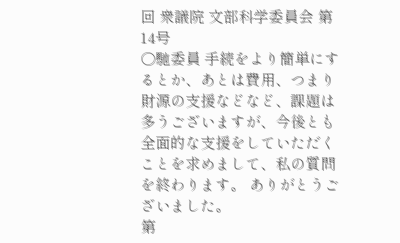回 衆議院 文部科学委員会 第14号
○馳委員 手続をより簡単にするとか、あとは費用、つまり財源の支援などなど、課題は多うございますが、今後とも全面的な支援をしていただくことを求めまして、私の質問を終わります。 ありがとうございました。
第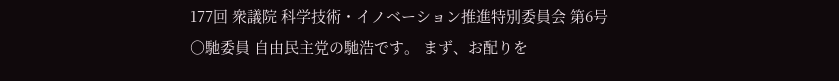177回 衆議院 科学技術・イノベーション推進特別委員会 第6号
○馳委員 自由民主党の馳浩です。 まず、お配りを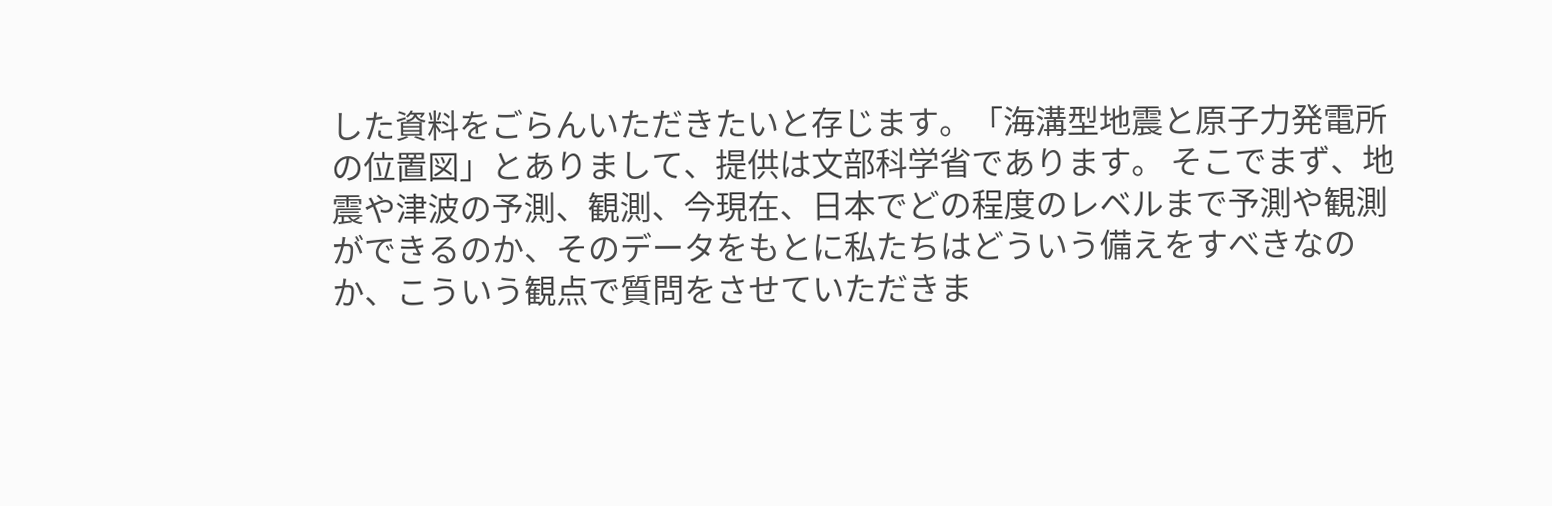した資料をごらんいただきたいと存じます。「海溝型地震と原子力発電所の位置図」とありまして、提供は文部科学省であります。 そこでまず、地震や津波の予測、観測、今現在、日本でどの程度のレベルまで予測や観測ができるのか、そのデータをもとに私たちはどういう備えをすべきなのか、こういう観点で質問をさせていただきま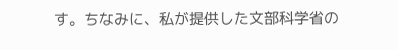す。ちなみに、私が提供した文部科学省の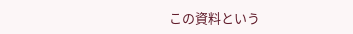この資料という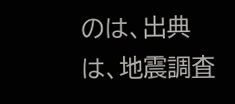のは、出典は、地震調査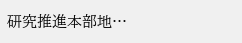研究推進本部地…